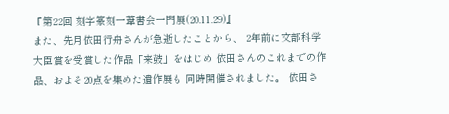『第22回 刻字篆刻一葦書会一門展(20.11.29)』
また、先月依田行舟さんが急逝したことから、 2年前に文部科学大臣賞を受賞した作品「来鼓」をはじめ 依田さんのこれまでの作品、およそ20点を集めた遺作展も 同時開催されました。 依田さ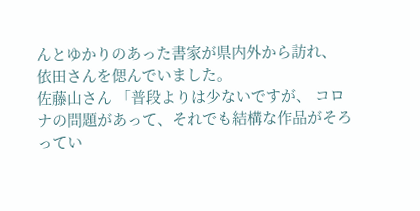んとゆかりのあった書家が県内外から訪れ、 依田さんを偲んでいました。
佐藤山さん 「普段よりは少ないですが、 コロナの問題があって、それでも結構な作品がそろってい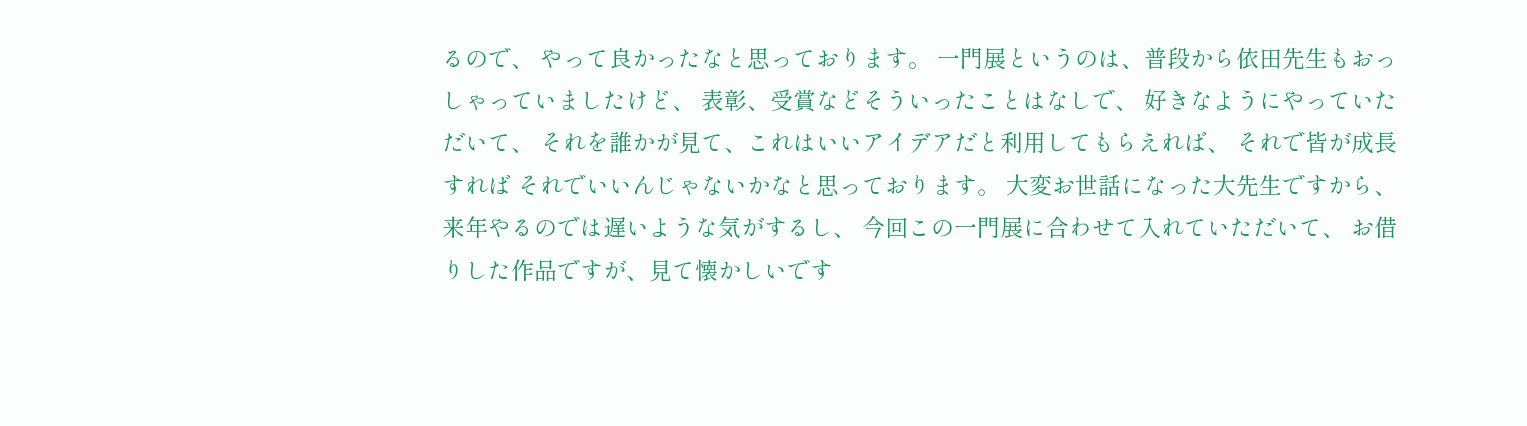るので、 やって良かったなと思っております。 一門展というのは、普段から依田先生もおっしゃっていましたけど、 表彰、受賞などそういったことはなしで、 好きなようにやっていただいて、 それを誰かが見て、これはいいアイデアだと利用してもらえれば、 それで皆が成長すれば それでいいんじゃないかなと思っております。 大変お世話になった大先生ですから、 来年やるのでは遅いような気がするし、 今回この一門展に合わせて入れていただいて、 お借りした作品ですが、見て懐かしいです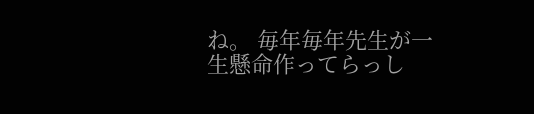ね。 毎年毎年先生が一生懸命作ってらっし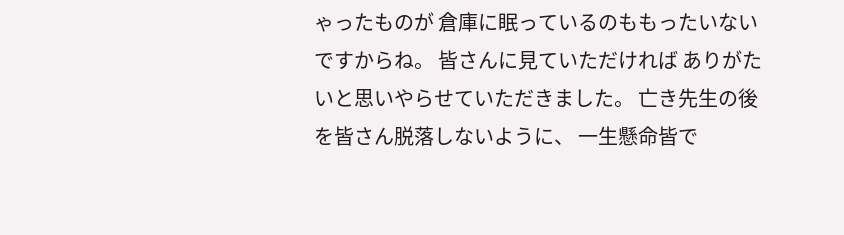ゃったものが 倉庫に眠っているのももったいないですからね。 皆さんに見ていただければ ありがたいと思いやらせていただきました。 亡き先生の後を皆さん脱落しないように、 一生懸命皆で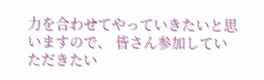力を合わせてやっていきたいと思いますので、 皆さん参加していただきたい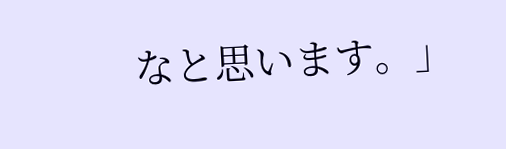なと思います。」